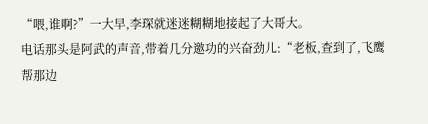“喂,谁啊?”一大早,李琛就迷迷糊糊地接起了大哥大。
电话那头是阿武的声音,带着几分邀功的兴奋劲儿:“老板,查到了,飞鹰帮那边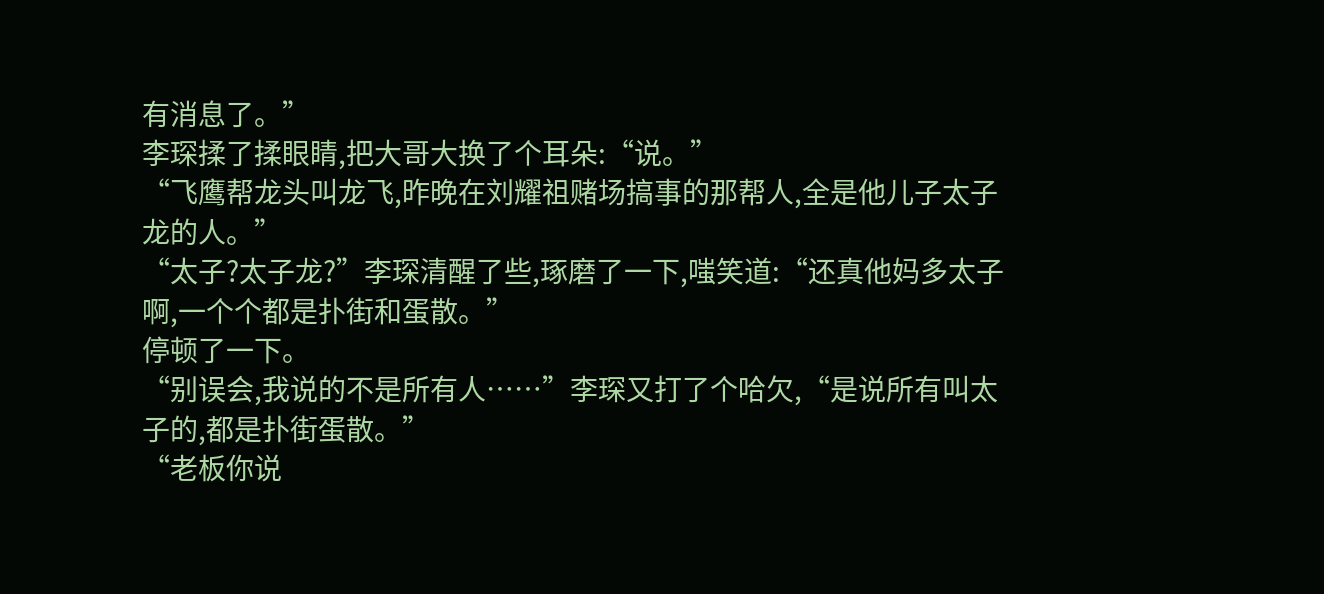有消息了。”
李琛揉了揉眼睛,把大哥大换了个耳朵:“说。”
“飞鹰帮龙头叫龙飞,昨晚在刘耀祖赌场搞事的那帮人,全是他儿子太子龙的人。”
“太子?太子龙?”李琛清醒了些,琢磨了一下,嗤笑道:“还真他妈多太子啊,一个个都是扑街和蛋散。”
停顿了一下。
“别误会,我说的不是所有人……”李琛又打了个哈欠,“是说所有叫太子的,都是扑街蛋散。”
“老板你说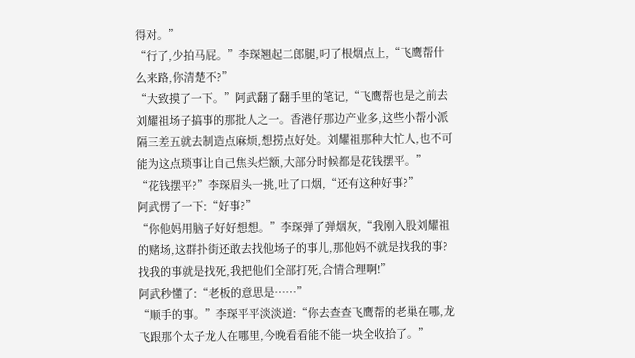得对。”
“行了,少拍马屁。”李琛翘起二郎腿,叼了根烟点上,“飞鹰帮什么来路,你清楚不?”
“大致摸了一下。”阿武翻了翻手里的笔记,“飞鹰帮也是之前去刘耀祖场子搞事的那批人之一。香港仔那边产业多,这些小帮小派隔三差五就去制造点麻烦,想捞点好处。刘耀祖那种大忙人,也不可能为这点琐事让自己焦头烂额,大部分时候都是花钱摆平。”
“花钱摆平?”李琛眉头一挑,吐了口烟,“还有这种好事?”
阿武愣了一下:“好事?”
“你他妈用脑子好好想想。”李琛弹了弹烟灰,“我刚入股刘耀祖的赌场,这群扑街还敢去找他场子的事儿,那他妈不就是找我的事?找我的事就是找死,我把他们全部打死,合情合理啊!”
阿武秒懂了:“老板的意思是……”
“顺手的事。”李琛平平淡淡道:“你去查查飞鹰帮的老巢在哪,龙飞跟那个太子龙人在哪里,今晚看看能不能一块全收拾了。”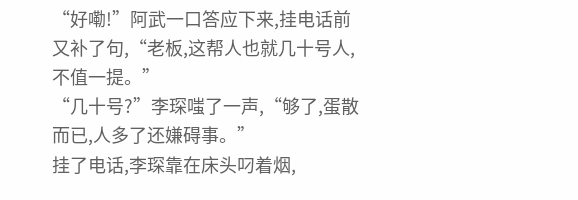“好嘞!”阿武一口答应下来,挂电话前又补了句,“老板,这帮人也就几十号人,不值一提。”
“几十号?”李琛嗤了一声,“够了,蛋散而已,人多了还嫌碍事。”
挂了电话,李琛靠在床头叼着烟,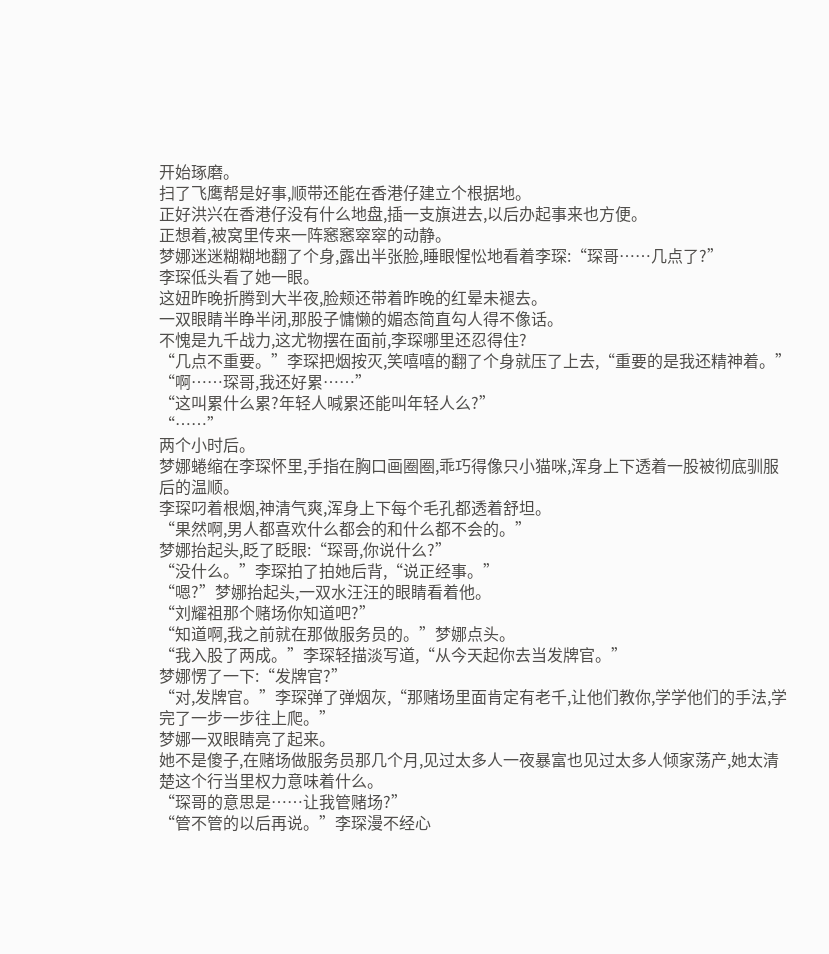开始琢磨。
扫了飞鹰帮是好事,顺带还能在香港仔建立个根据地。
正好洪兴在香港仔没有什么地盘,插一支旗进去,以后办起事来也方便。
正想着,被窝里传来一阵窸窸窣窣的动静。
梦娜迷迷糊糊地翻了个身,露出半张脸,睡眼惺忪地看着李琛:“琛哥……几点了?”
李琛低头看了她一眼。
这妞昨晚折腾到大半夜,脸颊还带着昨晚的红晕未褪去。
一双眼睛半睁半闭,那股子慵懒的媚态简直勾人得不像话。
不愧是九千战力,这尤物摆在面前,李琛哪里还忍得住?
“几点不重要。”李琛把烟按灭,笑嘻嘻的翻了个身就压了上去,“重要的是我还精神着。”
“啊……琛哥,我还好累……”
“这叫累什么累?年轻人喊累还能叫年轻人么?”
“……”
两个小时后。
梦娜蜷缩在李琛怀里,手指在胸口画圈圈,乖巧得像只小猫咪,浑身上下透着一股被彻底驯服后的温顺。
李琛叼着根烟,神清气爽,浑身上下每个毛孔都透着舒坦。
“果然啊,男人都喜欢什么都会的和什么都不会的。”
梦娜抬起头,眨了眨眼:“琛哥,你说什么?”
“没什么。”李琛拍了拍她后背,“说正经事。”
“嗯?”梦娜抬起头,一双水汪汪的眼睛看着他。
“刘耀祖那个赌场你知道吧?”
“知道啊,我之前就在那做服务员的。”梦娜点头。
“我入股了两成。”李琛轻描淡写道,“从今天起你去当发牌官。”
梦娜愣了一下:“发牌官?”
“对,发牌官。”李琛弹了弹烟灰,“那赌场里面肯定有老千,让他们教你,学学他们的手法,学完了一步一步往上爬。”
梦娜一双眼睛亮了起来。
她不是傻子,在赌场做服务员那几个月,见过太多人一夜暴富也见过太多人倾家荡产,她太清楚这个行当里权力意味着什么。
“琛哥的意思是……让我管赌场?”
“管不管的以后再说。”李琛漫不经心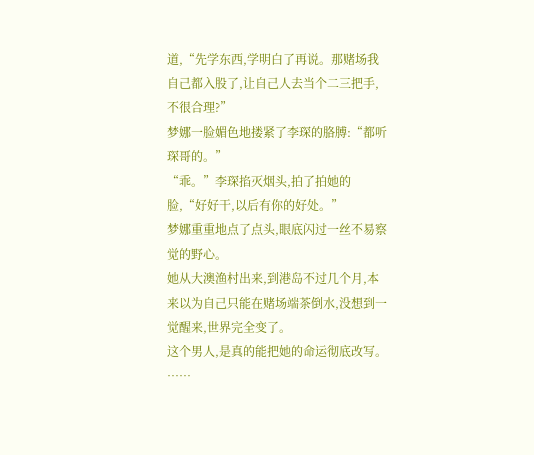道,“先学东西,学明白了再说。那赌场我自己都入股了,让自己人去当个二三把手,不很合理?”
梦娜一脸媚色地搂紧了李琛的胳膊:“都听琛哥的。”
“乖。”李琛掐灭烟头,拍了拍她的脸,“好好干,以后有你的好处。”
梦娜重重地点了点头,眼底闪过一丝不易察觉的野心。
她从大澳渔村出来,到港岛不过几个月,本来以为自己只能在赌场端茶倒水,没想到一觉醒来,世界完全变了。
这个男人,是真的能把她的命运彻底改写。
……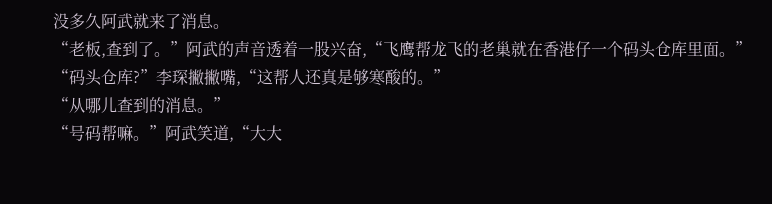没多久阿武就来了消息。
“老板,查到了。”阿武的声音透着一股兴奋,“飞鹰帮龙飞的老巢就在香港仔一个码头仓库里面。”
“码头仓库?”李琛撇撇嘴,“这帮人还真是够寒酸的。”
“从哪儿查到的消息。”
“号码帮嘛。”阿武笑道,“大大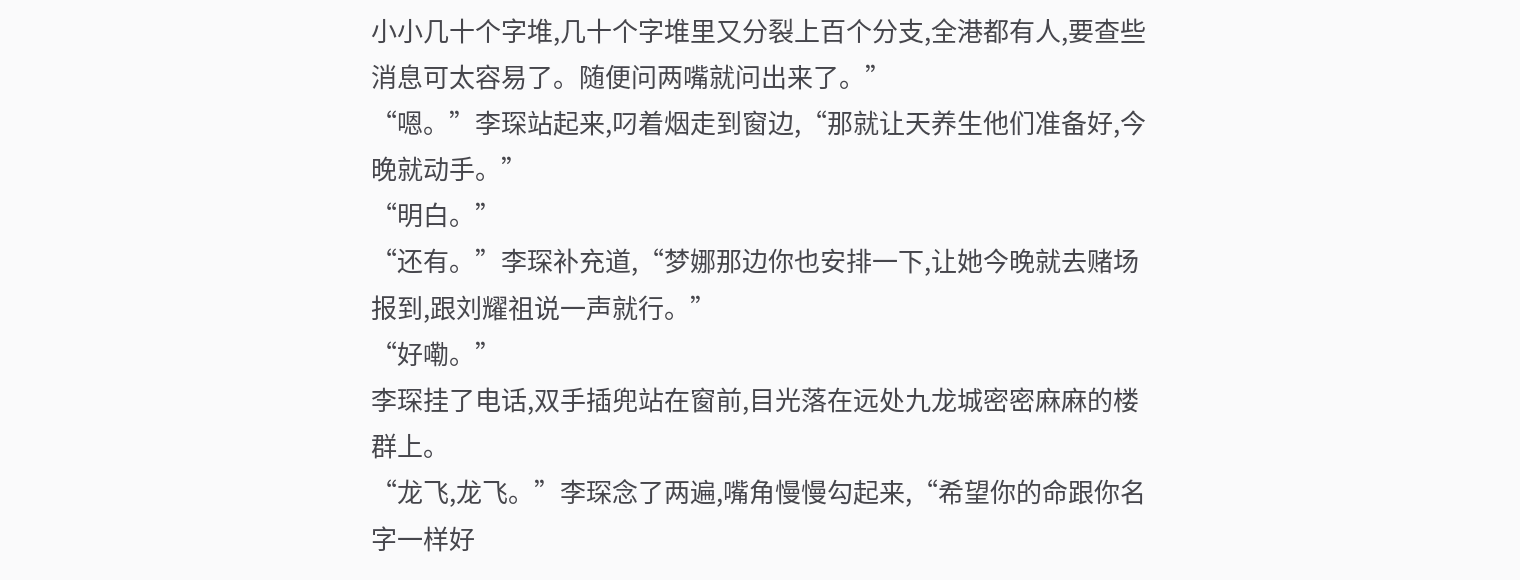小小几十个字堆,几十个字堆里又分裂上百个分支,全港都有人,要查些消息可太容易了。随便问两嘴就问出来了。”
“嗯。”李琛站起来,叼着烟走到窗边,“那就让天养生他们准备好,今晚就动手。”
“明白。”
“还有。”李琛补充道,“梦娜那边你也安排一下,让她今晚就去赌场报到,跟刘耀祖说一声就行。”
“好嘞。”
李琛挂了电话,双手插兜站在窗前,目光落在远处九龙城密密麻麻的楼群上。
“龙飞,龙飞。”李琛念了两遍,嘴角慢慢勾起来,“希望你的命跟你名字一样好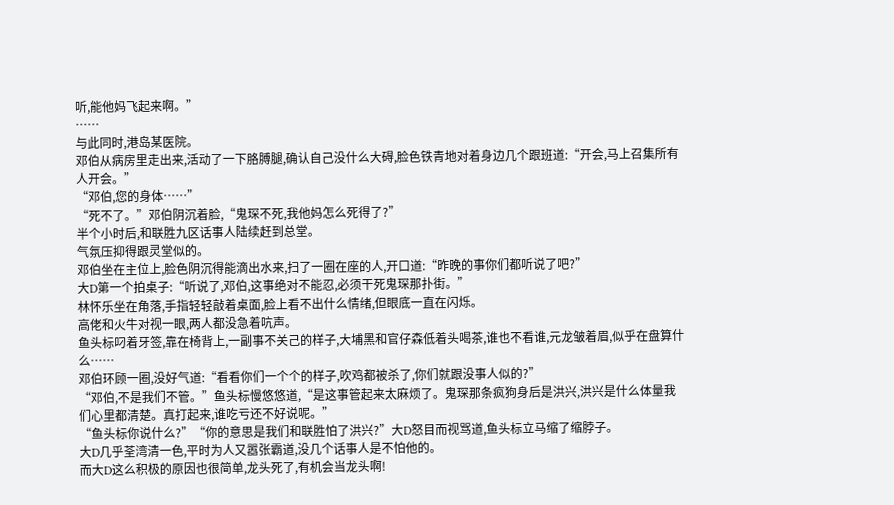听,能他妈飞起来啊。”
……
与此同时,港岛某医院。
邓伯从病房里走出来,活动了一下胳膊腿,确认自己没什么大碍,脸色铁青地对着身边几个跟班道:“开会,马上召集所有人开会。”
“邓伯,您的身体……”
“死不了。”邓伯阴沉着脸,“鬼琛不死,我他妈怎么死得了?”
半个小时后,和联胜九区话事人陆续赶到总堂。
气氛压抑得跟灵堂似的。
邓伯坐在主位上,脸色阴沉得能滴出水来,扫了一圈在座的人,开口道:“昨晚的事你们都听说了吧?”
大D第一个拍桌子:“听说了,邓伯,这事绝对不能忍,必须干死鬼琛那扑街。”
林怀乐坐在角落,手指轻轻敲着桌面,脸上看不出什么情绪,但眼底一直在闪烁。
高佬和火牛对视一眼,两人都没急着吭声。
鱼头标叼着牙签,靠在椅背上,一副事不关己的样子,大埔黑和官仔森低着头喝茶,谁也不看谁,元龙皱着眉,似乎在盘算什么……
邓伯环顾一圈,没好气道:“看看你们一个个的样子,吹鸡都被杀了,你们就跟没事人似的?”
“邓伯,不是我们不管。”鱼头标慢悠悠道,“是这事管起来太麻烦了。鬼琛那条疯狗身后是洪兴,洪兴是什么体量我们心里都清楚。真打起来,谁吃亏还不好说呢。”
“鱼头标你说什么?”“你的意思是我们和联胜怕了洪兴?”大D怒目而视骂道,鱼头标立马缩了缩脖子。
大D几乎荃湾清一色,平时为人又嚣张霸道,没几个话事人是不怕他的。
而大D这么积极的原因也很简单,龙头死了,有机会当龙头啊!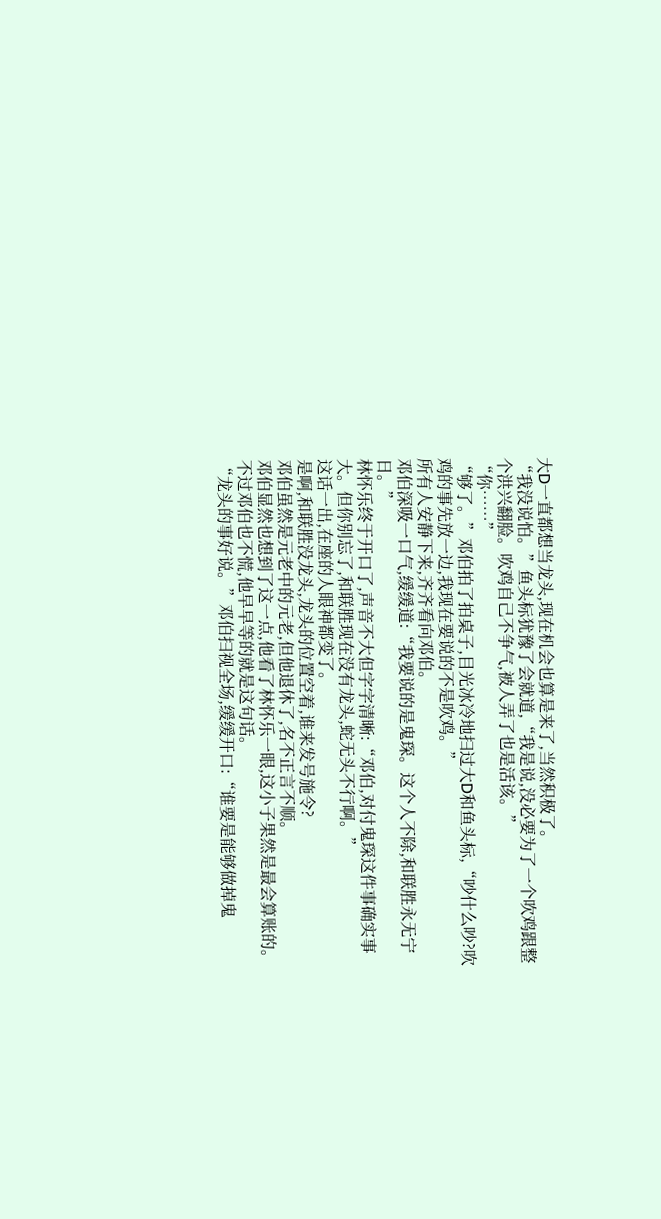大D一直都想当龙头,现在机会也算是来了,当然积极了。
“我没说怕。”鱼头标犹豫了会就道,“我是说,没必要为了一个吹鸡跟整个洪兴翻脸。吹鸡自己不争气,被人弄了也是活该。”
“你……”
“够了。”邓伯拍了拍桌子,目光冰冷地扫过大D和鱼头标,“吵什么吵?吹鸡的事先放一边,我现在要说的不是吹鸡。”
所有人安静下来,齐齐看向邓伯。
邓伯深吸一口气,缓缓道:“我要说的是鬼琛。这个人不除,和联胜永无宁日。”
林怀乐终于开口了,声音不大但字字清晰:“邓伯,对付鬼琛这件事确实事大。但你别忘了,和联胜现在没有龙头,蛇无头不行啊。”
这话一出,在座的人眼神都变了。
是啊,和联胜没龙头,龙头的位置空着,谁来发号施令?
邓伯虽然是元老中的元老,但他退休了,名不正言不顺。
邓伯显然也想到了这一点,他看了林怀乐一眼,这小子果然是最会算账的。
不过邓伯也不慌,他早早等的就是这句话。
“龙头的事好说。”邓伯扫视全场,缓缓开口:“谁要是能够做掉鬼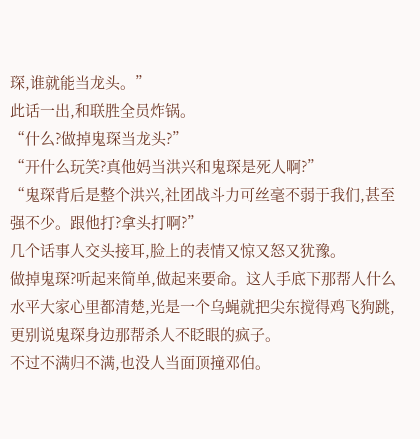琛,谁就能当龙头。”
此话一出,和联胜全员炸锅。
“什么?做掉鬼琛当龙头?”
“开什么玩笑?真他妈当洪兴和鬼琛是死人啊?”
“鬼琛背后是整个洪兴,社团战斗力可丝毫不弱于我们,甚至强不少。跟他打?拿头打啊?”
几个话事人交头接耳,脸上的表情又惊又怒又犹豫。
做掉鬼琛?听起来简单,做起来要命。这人手底下那帮人什么水平大家心里都清楚,光是一个乌蝇就把尖东搅得鸡飞狗跳,更别说鬼琛身边那帮杀人不眨眼的疯子。
不过不满归不满,也没人当面顶撞邓伯。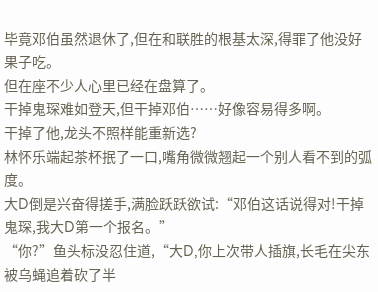毕竟邓伯虽然退休了,但在和联胜的根基太深,得罪了他没好果子吃。
但在座不少人心里已经在盘算了。
干掉鬼琛难如登天,但干掉邓伯……好像容易得多啊。
干掉了他,龙头不照样能重新选?
林怀乐端起茶杯抿了一口,嘴角微微翘起一个别人看不到的弧度。
大D倒是兴奋得搓手,满脸跃跃欲试:“邓伯这话说得对!干掉鬼琛,我大D第一个报名。”
“你?”鱼头标没忍住道,“大D,你上次带人插旗,长毛在尖东被乌蝇追着砍了半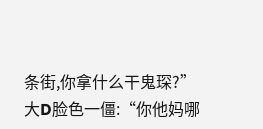条街,你拿什么干鬼琛?”
大D脸色一僵:“你他妈哪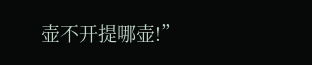壶不开提哪壶!”